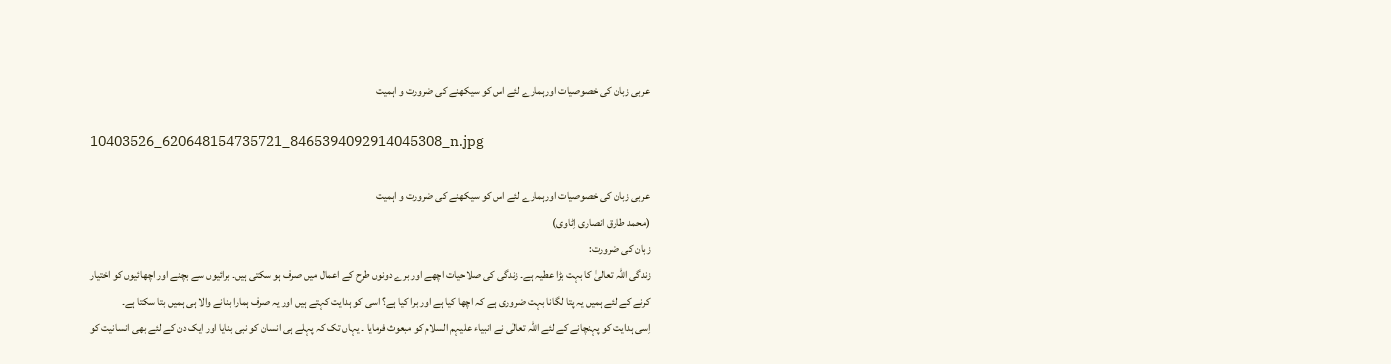عربی زبان کی خصوصیات اورہمارے لئے اس کو سیکھنے کی ضرورت و اہمیت

10403526_620648154735721_8465394092914045308_n.jpg

عربی زبان کی خصوصیات اورہمارے لئے اس کو سیکھنے کی ضرورت و اہمیت
(محمد طارق انصاری اِٹاوی)
زبان کی ضرورت:
زندگی اللہ تعالیٰ کا بہت بڑا عطیہ ہے۔ زندگی کی صلاحیات اچھے اور برے دونوں طرح کے اعمال میں صرف ہو سکتی ہیں۔ برائیوں سے بچنے اور اچھائیوں کو اختیار کرنے کے لئے ہمیں یہ پتا لگانا بہت ضروری ہے کہ اچھا کیا ہے اور برا کیا ہے؟ اسی کو ہدایت کہتے ہیں اور یہ صرف ہمارا بنانے والا ہی ہمیں بتا سکتا ہے۔
اِسی ہدایت کو پہنچانے کے لئے اللہ تعالٰی نے انبیاء علیہم السلام کو مبعوث فرمایا ۔ یہاں تک کہ پہلے ہی انسان کو نبی بنایا اور ایک دن کے لئے بھی انسانیت کو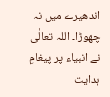اندھیرے میں نہ چھوڑا۔ اللہ تعالٰی نے انبیاء پر پیغامِ ہدایت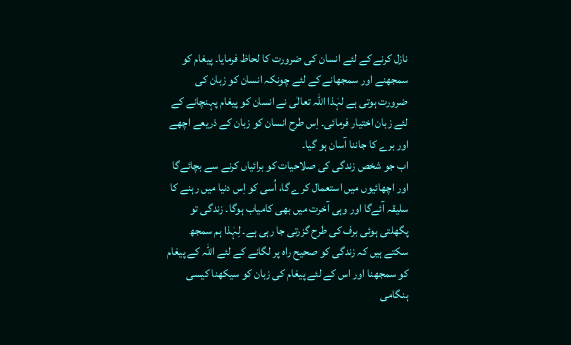نازل کرنے کے لئے انسان کی ضرورت کا لحاظ فرمایا۔ پیغام کو سمجھنے اور سمجھانے کے لئے چونکہ انسان کو زبان کی ضرورت ہوتی ہے لہٰذا اللہ تعالٰی نے انسان کو پیغام پہنچانے کے لئے زبان اختیار فرمائی۔ اِس طرح انسان کو زبان کے ذریعے اچھے اور برے کا جاننا آسان ہو گیا۔
اب جو شخص زندگی کی صلاحیات کو برائیاں کرنے سے بچائےگا اور اچھائیوں میں استعمال کرے گا، اُسی کو اِس دنیا میں رہنے کا سلیقہ آئےگا اور وہی آخرت میں بھی کامیاب ہوگا۔ زندگی تو پگھلتی ہوئی برف کی طرح گزرتی جا رہی ہے۔ لِہٰذا ہم سمجھ سکتے ہیں کہ زندگی کو صحیح راہ پر لگانے کے لئے اللہ کے پیغام کو سمجھنا اور اس کے لئے پیغام کی زبان کو سیکھنا کیسی ہنگامی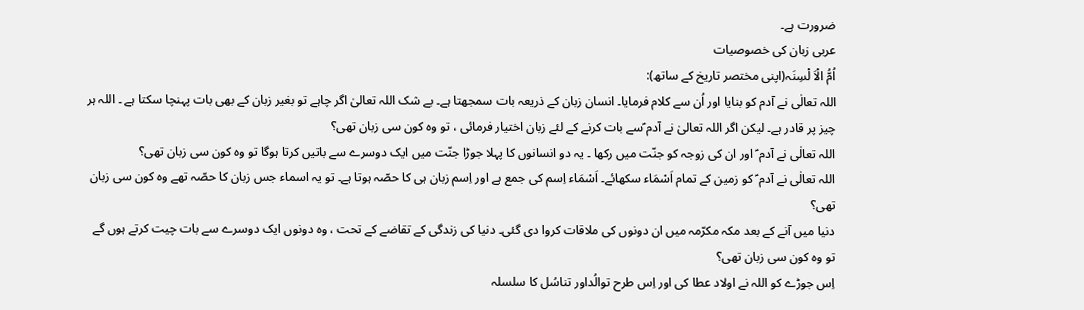ضرورت ہے۔
عربی زبان کی خصوصیات
اُمُّ الْاَ لْسِنَہ(اپنی مختصر تاریخ کے ساتھ):
اللہ تعالٰی نے آدم کو بنایا اور اُن سے کلام فرمایا۔ انسان زبان کے ذریعہ بات سمجھتا ہے۔ بے شک اللہ تعالیٰ اگر چاہے تو بغیر زبان کے بھی بات پہنچا سکتا ہے ۔ اللہ ہر چیز پر قادر ہے۔ لیکن اگر اللہ تعالیٰ نے آدم ؑسے بات کرنے کے لئے زبان اختیار فرمائی ، تو وہ کون سی زبان تھی؟
اللہ تعالٰی نے آدم ؑ اور ان کی زوجہ کو جنّت میں رکھا ۔ یہ دو انسانوں کا پہلا جوڑا جنّت میں ایک دوسرے سے باتیں کرتا ہوگا تو وہ کون سی زبان تھی؟
اللہ تعالٰی نے آدم ؑ کو زمین کے تمام اَسْمَاء سکھائے۔ اَسْمَاء اِسم کی جمع ہے اور اِسم زبان ہی کا حصّہ ہوتا ہے۔ تو یہ اسماء جس زبان کا حصّہ تھے وہ کون سی زبان تھی؟
دنیا میں آنے کے بعد مکہ مکرّمہ میں ان دونوں کی ملاقات کروا دی گئی۔ دنیا کی زندگی کے تقاضے کے تحت ، وہ دونوں ایک دوسرے سے بات چیت کرتے ہوں گے تو وہ کون سی زبان تھی؟
اِس جوڑے کو اللہ نے اولاد عطا کی اور اِس طرح توالُداور تناسُل کا سلسلہ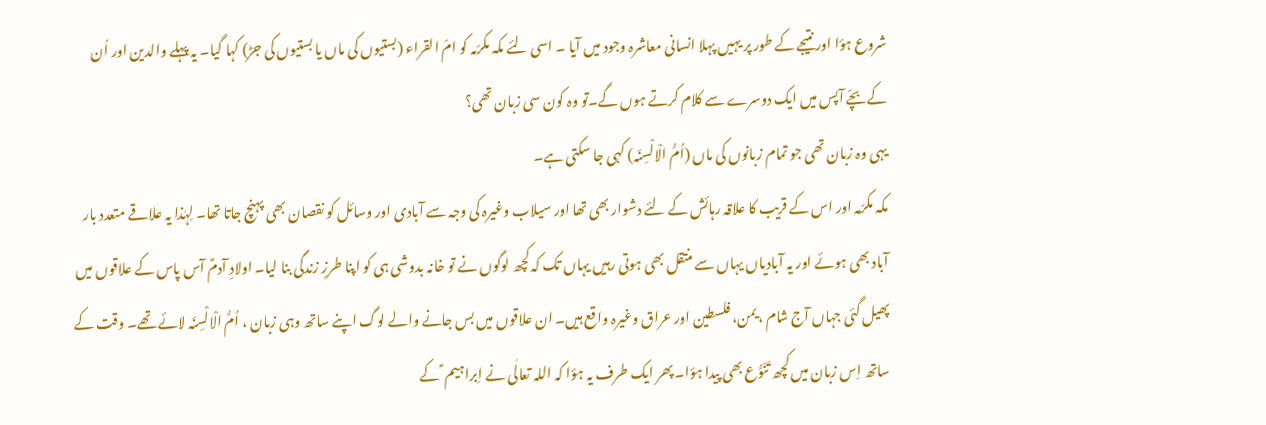شروع ہؤا اور نتیجے کے طور پر یہیں پہلا انسانی معاشرہ وجود میں آیا ۔ اسی لئے مکہ مکرّمہ کو امّ القراء (بستیوں کی ماں یا بستیوں کی جڑ) کہا گیا۔ یہ پہلے والدین اور اُن کےبچّے آپس میں ایک دوسرے سے کلام کرتے ہوں گے۔تو وہ کون سی زبان تھی؟
یہی وہ زبان تھی جو تمام زبانوں کی ماں (اُمُّ الْالْسِنَہ) کہی جا سکتی ہے۔
مکہ مکرّمہ اور اس کے قریب کا علاقہ رہائش کے لئے دشوار بھی تھا اور سیلاب وغیرہ کی وجہ سے آبادی اور وسائل کو نقصان بھی پہنچ جاتا تھا۔ لِہٰذا یہ علاقے متعدد بار آباد بھی ہوئے اور یہ آبادیاں یہاں سے منتقل بھی ہوتی رہیں یہاں تک کہ کچھ لوگوں نے تو خانہ بدوشی ہی کو اپنا طرزِ زندگی بنا لیا۔ اولادِ آدمؑ آس پاس کے علاقوں میں پھیل گئی جہاں آج شام ،یمن، فلسطین اور عراق وغیرہ واقع ہیں۔ ان علاقوں میں بس جانے والے لوگ اپنے ساتھ وہی زبان ، اُمُّ الْالْسِنَہ لائے تھے۔ وقت کے ساتھ اِس زبان میں کچھ تَنَوُّع بھی پیدا ہؤا۔ پھر ایک طرف یہ ہؤا کہ اللہ تعالٰی نے اِبراہیم ؑ کے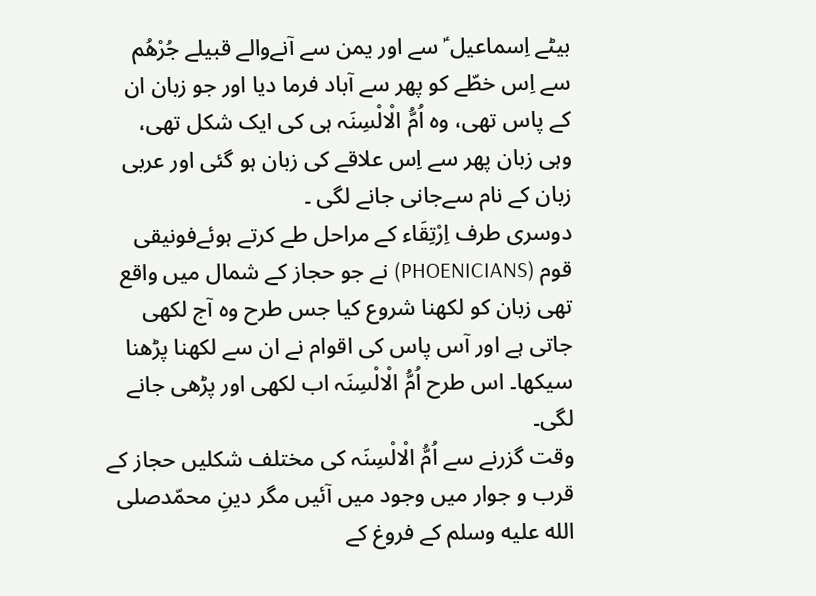بیٹے اِسماعیل ؑ سے اور یمن سے آنےوالے قبیلے جُرْھُم سے اِس خطّے کو پھر سے آباد فرما دیا اور جو زبان ان کے پاس تھی، وہ اُمُّ الْالْسِنَہ ہی کی ایک شکل تھی، وہی زبان پھر سے اِس علاقے کی زبان ہو گئی اور عربی زبان کے نام سےجانی جانے لگی ۔
دوسری طرف اِرْتِقَاء کے مراحل طے کرتے ہوئےفونیقی قوم (PHOENICIANS) نے جو حجاز کے شمال میں واقع تھی زبان کو لکھنا شروع کیا جس طرح وہ آج لکھی جاتی ہے اور آس پاس کی اقوام نے ان سے لکھنا پڑھنا سیکھا۔ اس طرح اُمُّ الْالْسِنَہ اب لکھی اور پڑھی جانے لگی۔
وقت گزرنے سے اُمُّ الْالْسِنَہ کی مختلف شکلیں حجاز کے قرب و جوار میں وجود میں آئیں مگر دینِ محمّدصلى الله عليه وسلم کے فروغ کے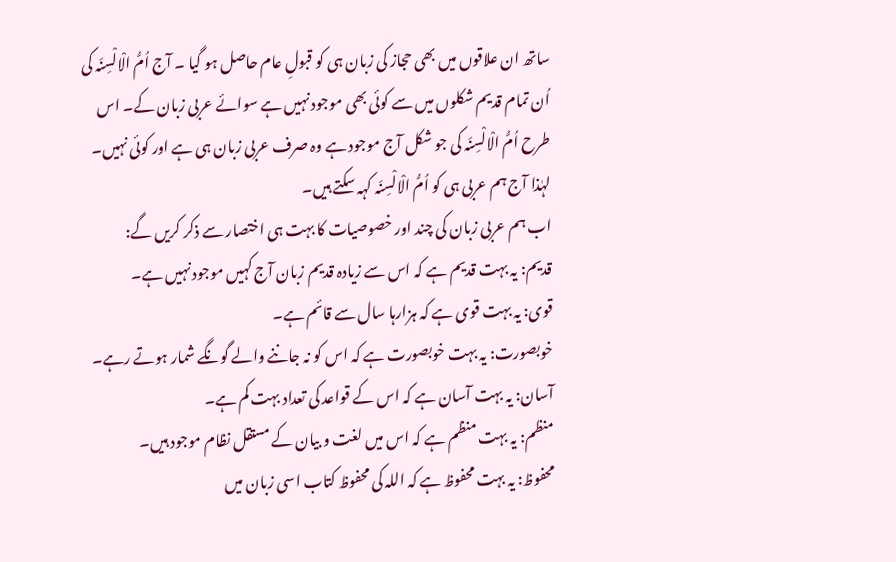ساتھ ان علاقوں میں بھی حجاز کی زبان ہی کو قبولِ عام حاصل ہو گیا ۔ آج اُمُّ الْالْسِنَہ کی اُن تمام قدیم شکلوں میں سے کوئی بھی موجود نہیں ہے سوائے عربی زبان کے۔ اس طرح اُمُّ الْالْسِنَہ کی جو شکل آج موجود ہے وہ صرف عربی زبان ہی ہے اور کوئی نہیں۔ لہٰذا آج ہم عربی ہی کو اُمُّ الْالْسِنَہ کہہ سکتے ہیں۔
اب ہم عربی زبان کی چند اور خصوصیات کا بہت ہی اختصار سے ذکر کریں گے:
قدیم: یہ بہت قدیم ہے کہ اس سے زیادہ قدیم زبان آج کہیں موجود نہیں ہے۔
قوی: یہ بہت قوی ہے کہ ہزارہا سال سے قائم ہے۔
خوبصورت: یہ بہت خوبصورت ہے کہ اس کو نہ جاننے والے گونگے شمار ہوتے رہے۔
آسان: یہ بہت آسان ہے کہ اس کے قواعد کی تعداد بہت کم ہے۔
منظم: یہ بہت منظم ہے کہ اس میں لغت و بیان کے مستقل نظام موجود ہیں۔
محفوظ: یہ بہت محفوظ ہے کہ اللہ کی محفوظ کتاب اسی زبان میں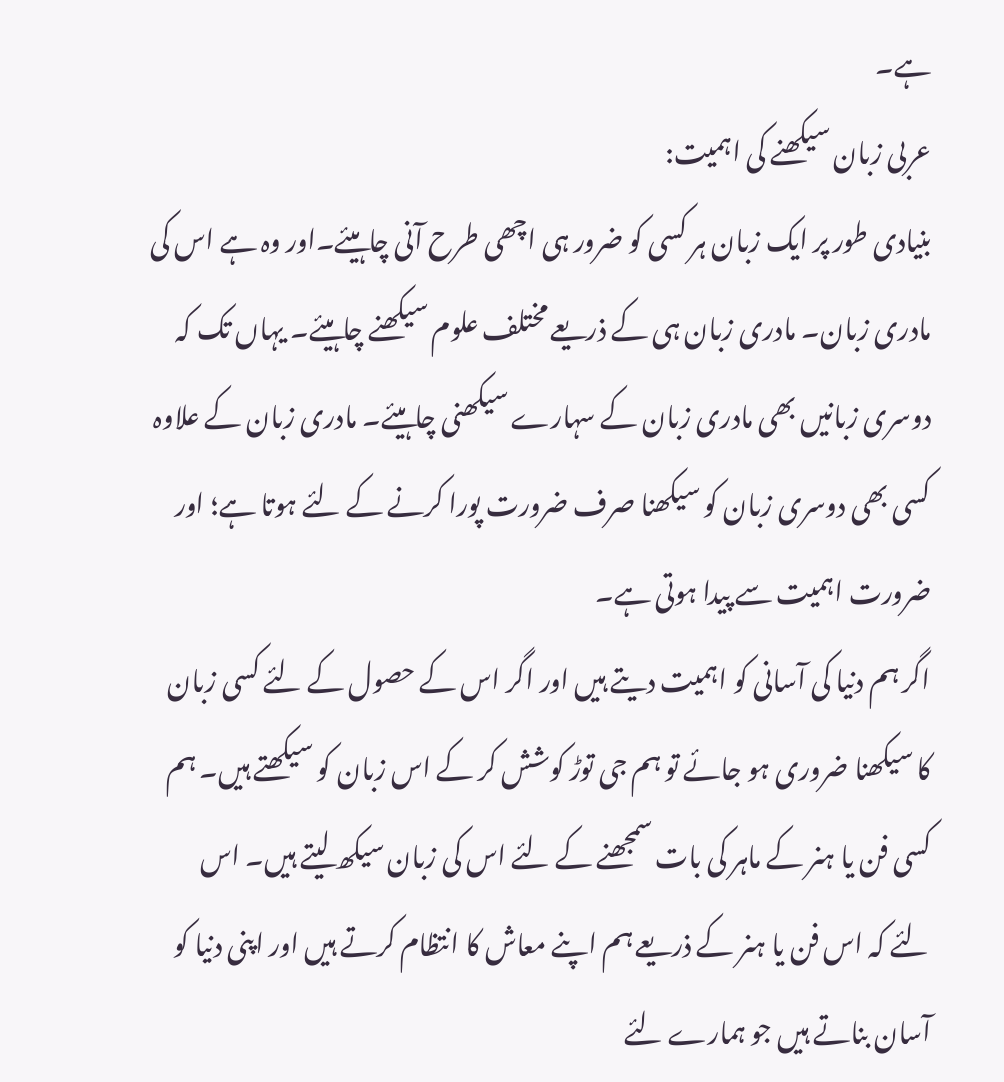ہے۔
عربی زبان سیکھنے کی اہمیت:
بنیادی طور پر ایک زبان ہر کسی کو ضرور ہی اچھی طرح آنی چاہیئے۔اور وہ ہے اس کی مادری زبان۔ مادری زبان ہی کے ذریعے مختلف علوم سیکھنے چاہیئے۔ یہاں تک کہ دوسری زبانیں بھی مادری زبان کے سہارے سیکھنی چاہیئے۔ مادری زبان کے علاوہ کسی بھی دوسری زبان کو سیکھنا صرف ضرورت پورا کرنے کے لئے ہوتا ہے؛ اور ضرورت اہمیت سے پیدا ہوتی ہے۔
اگر ہم دنیا کی آسانی کو اہمیت دیتے ہیں اور اگر اس کے حصول کے لئے کسی زبان کا سیکھنا ضروری ہو جائے تو ہم جی توڑ کوشش کر کے اس زبان کو سیکھتے ہیں۔ ہم کسی فن یا ہنر کے ماہر کی بات سمجھنے کے لئے اس کی زبان سیکھ لیتے ہیں۔ اس لئے کہ اس فن یا ہنر کے ذریعے ہم اپنے معاش کا انتظام کرتے ہیں اور اپنی دنیا کو آسان بناتے ہیں جو ہمارے لئے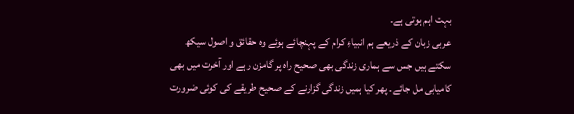بہت اہم ہوتی ہے۔
عربی زبان کے ذریعے ہم انبیاءِ کرام کے پہنچائے ہوئے وہ حقائق و اصول سیکھ سکتے ہیں جس سے ہماری زندگی بھی صحیح راہ پر گامزن رہے اور آخرت میں بھی کامیابی مل جائے۔ پھر کیا ہمیں زندگی گزارنے کے صحیح طریقے کی کوئی ضرورت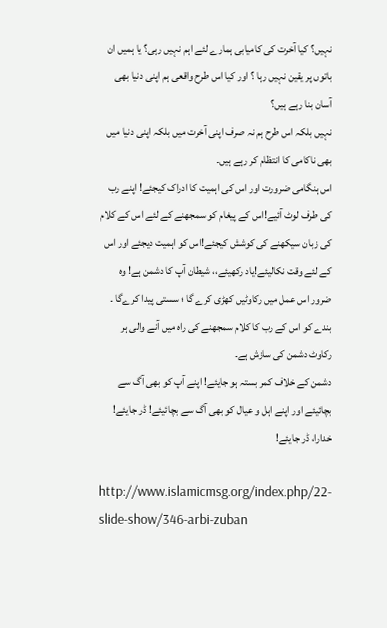نہیں؟ کیا آخرت کی کامیابی ہمارے لئے اہم نہیں رہی؟ یا ہمیں ان باتوں پر یقین نہیں رہا ؟ اور کیا اس طرح واقعی ہم اپنی دنیا بھی آسان بنا رہے ہیں؟
نہیں بلکہ اس طرح ہم نہ صرف اپنی آخرت میں بلکہ اپنی دنیا میں بھی ناکامی کا انتظام کر رہے ہیں۔
اس ہنگامی ضرورت اور اس کی اہمیت کا ادراک کیجئے! اپنے رب کی طرف لوٹ آئیے!اس کے پیغام کو سمجھنے کے لئے اس کے کلام کی زبان سیکھنے کی کوشش کیجئے!اس کو اہمیت دیجئے اور اس کے لئے وقت نکالیئے!یاد رکھیئے،، شیطان آپ کا دشمن ہے! وہ ضرور اس عمل میں رکاوٹیں کھڑی کرے گا ؛ سستی پیدا کرےگا ۔ بندے کو اس کے رب کا کلام سمجھنے کی راہ میں آنے والی ہر رکاوٹ دشمن کی سازش ہے۔
دشمن کے خلاف کمر بستہ ہو جایئے! اپنے آپ کو بھی آگ سے بچائیئے اور اپنے اہل و عیال کو بھی آگ سے بچائیئے! ڈر جایئے! خدارا، ڈر جایئے!

http://www.islamicmsg.org/index.php/22-slide-show/346-arbi-zuban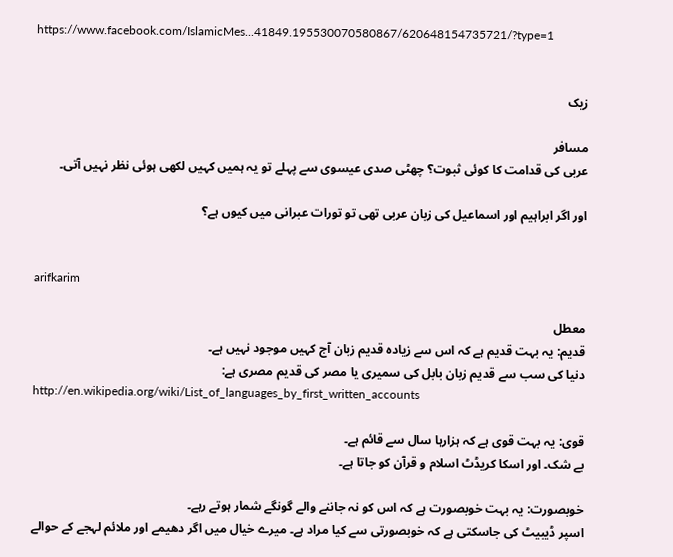https://www.facebook.com/IslamicMes...41849.195530070580867/620648154735721/?type=1


زیک

مسافر
عربی کی قدامت کا کوئی ثبوت؟ چھٹی صدی عیسوی سے پہلے تو یہ ہمیں کہیں لکھی ہوئی نظر نہیں آتی۔

اور اگر ابراہیم اور اسماعیل کی زبان عربی تھی تو تورات عبرانی میں کیوں ہے؟


arifkarim

معطل
قدیم: یہ بہت قدیم ہے کہ اس سے زیادہ قدیم زبان آج کہیں موجود نہیں ہے۔
دنیا کی سب سے قدیم زبان بابل کی سمیری یا مصر کی قدیم مصری ہے:
http://en.wikipedia.org/wiki/List_of_languages_by_first_written_accounts

قوی: یہ بہت قوی ہے کہ ہزارہا سال سے قائم ہے۔
بے شک۔ اور اسکا کریڈٹ اسلام و قرآن کو جاتا ہے۔

خوبصورت: یہ بہت خوبصورت ہے کہ اس کو نہ جاننے والے گونگے شمار ہوتے رہے۔
اسپر ڈیبیٹ کی جاسکتی ہے کہ خوبصورتی سے کیا مراد ہے۔ میرے خیال میں اگر دھیمے اور ملائم لہجے کے حوالے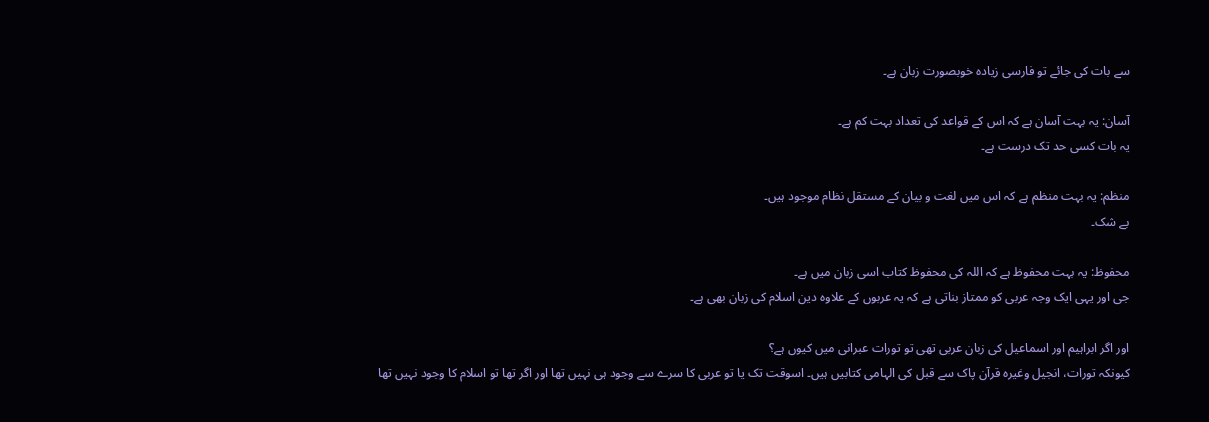سے بات کی جائے تو فارسی زیادہ خوبصورت زبان ہے۔

آسان: یہ بہت آسان ہے کہ اس کے قواعد کی تعداد بہت کم ہے۔
یہ بات کسی حد تک درست ہے۔

منظم: یہ بہت منظم ہے کہ اس میں لغت و بیان کے مستقل نظام موجود ہیں۔
بے شک۔

محفوظ: یہ بہت محفوظ ہے کہ اللہ کی محفوظ کتاب اسی زبان میں ہے۔
جی اور یہی ایک وجہ عربی کو ممتاز بناتی ہے کہ یہ عربوں کے علاوہ دین اسلام کی زبان بھی ہے۔

اور اگر ابراہیم اور اسماعیل کی زبان عربی تھی تو تورات عبرانی میں کیوں ہے؟
کیونکہ تورات، انجیل وغیرہ قرآن پاک سے قبل کی الہامی کتابیں ہیں۔ اسوقت تک یا تو عربی کا سرے سے وجود ہی نہیں تھا اور اگر تھا تو اسلام کا وجود نہیں تھا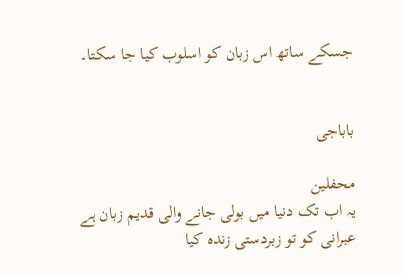جسکے ساتھ اس زبان کو اسلوب کیا جا سکتا۔


باباجی

محفلین
یہ اب تک دنیا میں بولی جانے والی قدیم زبان ہے
عبرانی کو تو زبردستی زندہ کیا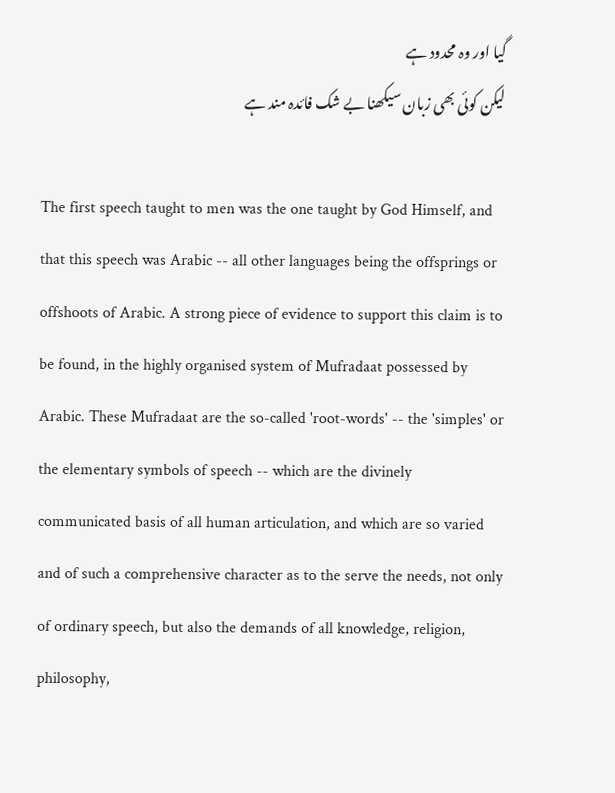گیا اور وہ محدود ہے
لیکن کوئی بھی زبان سیکھنا بے شک فائدہ مند ہے

The first speech taught to men was the one taught by God Himself, and that this speech was Arabic -- all other languages being the offsprings or offshoots of Arabic. A strong piece of evidence to support this claim is to be found, in the highly organised system of Mufradaat possessed by Arabic. These Mufradaat are the so-called 'root-words' -- the 'simples' or the elementary symbols of speech -- which are the divinely communicated basis of all human articulation, and which are so varied and of such a comprehensive character as to the serve the needs, not only of ordinary speech, but also the demands of all knowledge, religion, philosophy,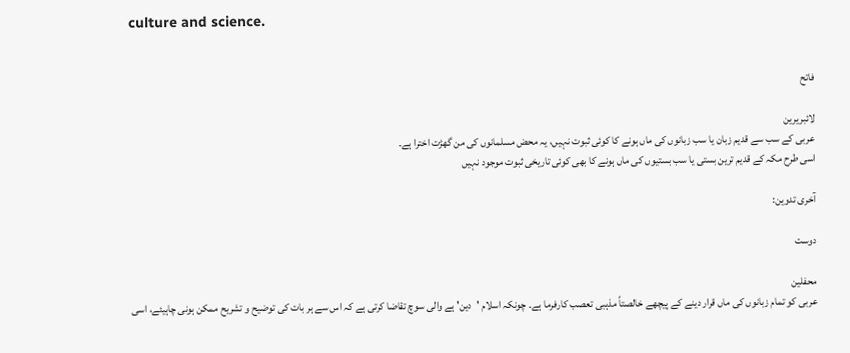culture and science.


فاتح

لائبریرین
عربی کے سب سے قدیم زبان یا سب زبانوں کی ماں ہونے کا کوئی ثبوت نہیں، یہ محض مسلمانوں کی من گھڑت اخترا ہے۔
اسی طرح مکہ کے قدیم ترین بستی یا سب بستیوں کی ماں ہونے کا بھی کوئی تاریخی ثبوت موجود نہیں

آخری تدوین:

دوست

محفلین
عربی کو تمام زبانوں کی ماں قرار دینے کے پیچھے خالصتاً مذہبی تعصب کارفرما ہے۔ چونکہ اسلام 'دین' ہے والی سوچ تقاضا کرتی ہے کہ اس سے ہر بات کی توضیح و تشریح ممکن ہونی چاہیئے، اسی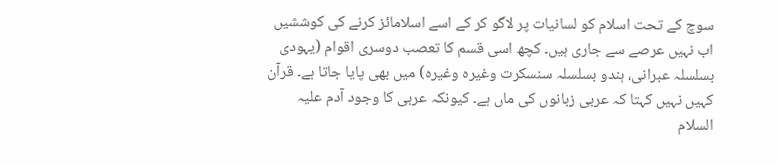سوچ کے تحت اسلام کو لسانیات پر لاگو کر کے اسے اسلامائز کرنے کی کوششیں اب نہیں عرصے سے جاری ہیں۔ کچھ اسی قسم کا تعصب دوسری اقوام (یہودی بسلسلہ عبرانی، ہندو بسلسلہ سنسکرت وغیرہ وغیرہ) میں بھی پایا جاتا ہے۔ قرآن کہیں نہیں کہتا کہ عربی زبانوں کی ماں ہے۔ کیونکہ عربی کا وجود آدم علیہ السلام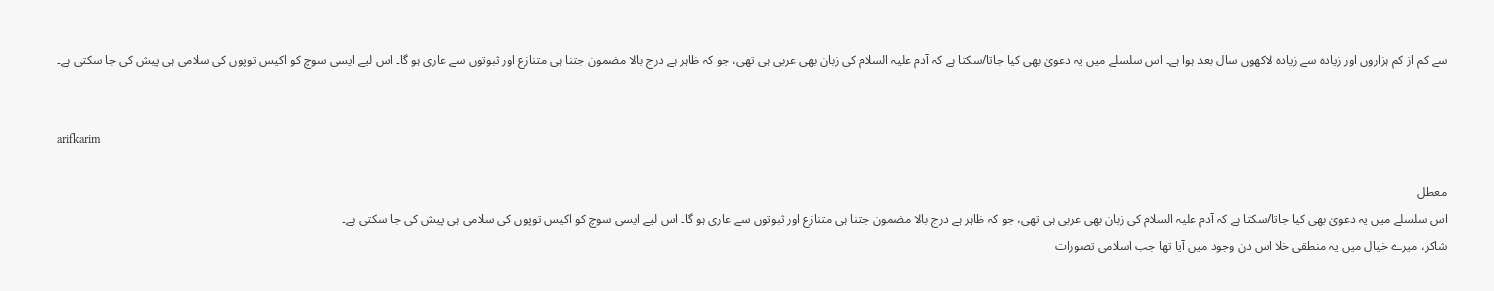سے کم از کم ہزاروں اور زیادہ سے زیادہ لاکھوں سال بعد ہوا ہے۔ اس سلسلے میں یہ دعویٰ بھی کیا جاتا/سکتا ہے کہ آدم علیہ السلام کی زبان بھی عربی ہی تھی، جو کہ ظاہر ہے درج بالا مضمون جتنا ہی متنازع اور ثبوتوں سے عاری ہو گا۔ اس لیے ایسی سوچ کو اکیس توپوں کی سلامی ہی پیش کی جا سکتی ہے۔


arifkarim

معطل
اس سلسلے میں یہ دعویٰ بھی کیا جاتا/سکتا ہے کہ آدم علیہ السلام کی زبان بھی عربی ہی تھی، جو کہ ظاہر ہے درج بالا مضمون جتنا ہی متنازع اور ثبوتوں سے عاری ہو گا۔ اس لیے ایسی سوچ کو اکیس توپوں کی سلامی ہی پیش کی جا سکتی ہے۔
شاکر، میرے خیال میں یہ منطقی خلا اس دن وجود میں آیا تھا جب اسلامی تصورات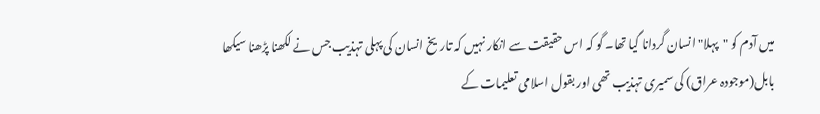میں آدم کو "پہلا" انسان گردانا گیا تھا۔ گو کہ اس حقیقت سے انکار نہیں کہ تاریخ انسان کی پہلی تہذیب جس نے لکھنا پڑھنا سیکھا بابل(موجودہ عراق) کی سمیری تہذیب تھی اور بقول اسلامی تعلیمات کے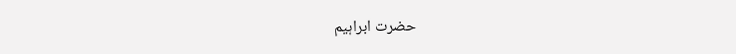حضرت ابراہیم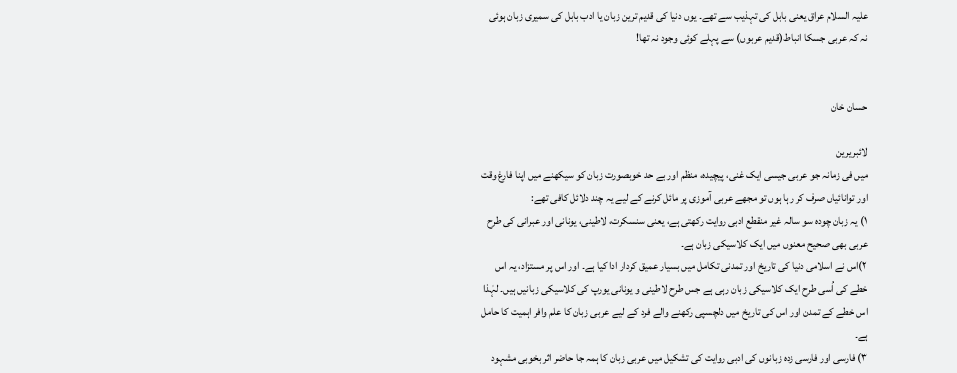علیہ السلام عراق یعنی بابل کی تہذیب سے تھے۔ یوں دنیا کی قدیم ترین زبان یا ادب بابل کی سمیری زبان ہوئی نہ کہ عربی جسکا انباط(قدیم عربوں) سے پہلے کوئی وجود نہ تھا!


حسان خان

لائبریرین
میں فی زمانہ جو عربی جیسی ایک غنی، پیچیدہ، منظم اور بے حد خوبصورت زبان کو سیکھنے میں اپنا فارغ وقت اور توانائیاں صرف کر رہا ہوں تو مجھے عربی آموزی پر مائل کرنے کے لیے یہ چند دلائل کافی تھے:
۱) یہ زبان چودہ سو سالہ غیر منقطع ادبی روایت رکھتی ہے، یعنی سنسکرت، لاطینی، یونانی اور عبرانی کی طرح عربی بھی صحیح معنوں میں ایک کلاسیکی زبان ہے۔
۲)اس نے اسلامی دنیا کی تاریخ اور تمدنی تکامل میں بسیار عمیق کردار ادا کیا ہے۔ اور اس پر مستزاد، یہ اس خطے کی اُسی طرح ایک کلاسیکی زبان رہی ہے جس طرح لاطینی و یونانی یورپ کی کلاسیکی زبانیں ہیں۔ لہٰذا اس خطے کے تمدن اور اس کی تاریخ میں دلچسپی رکھنے والے فرد کے لیے عربی زبان کا علم وافر اہمیت کا حامل ہے۔
۳) فارسی اور فارسی زدہ زبانوں کی ادبی روایت کی تشکیل میں عربی زبان کا ہمہ جا حاضر اثر بخوبی مشہود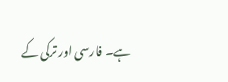ہے۔ فارسی اور ترکی کے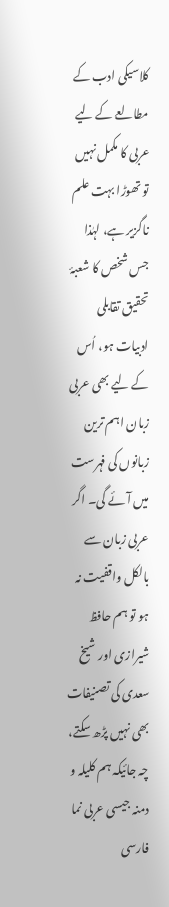کلاسیکی ادب کے مطالعے کے لیے عربی کا مکمل نہیں تو تھوڑا بہت علم ناگزیر ہے، لہٰذا جس شخص کا شعبۂ تحقیق تقابلی ادبیات ہو، اُس کے لیے بھی عربی زبان اہم ترین زبانوں کی فہرست میں آئے گی۔ اگر عربی زبان سے بالکل واقفیت نہ ہو تو ہم حافظ شیرازی اور شیخ سعدی کی تصنیفات بھی نہیں پڑھ سکتے، چہ جائیکہ ہم کلیلہ و دمنہ جیسی عربی نما فارسی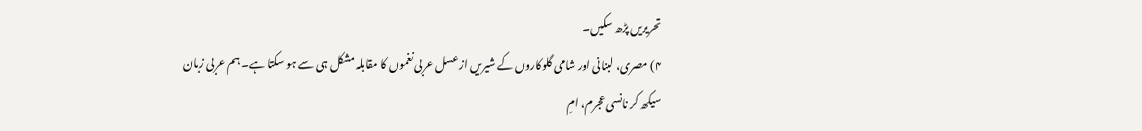تحریریں پڑھ سکیں۔
۴) مصری، لبنانی اور شامی گلوکاروں کے شیریں از عسل عربی نغموں کا مقابلہ مشکل ہی سے ہو سکتا ہے۔ ہم عربی زبان سیکھ کر نانسی عجرم، امِ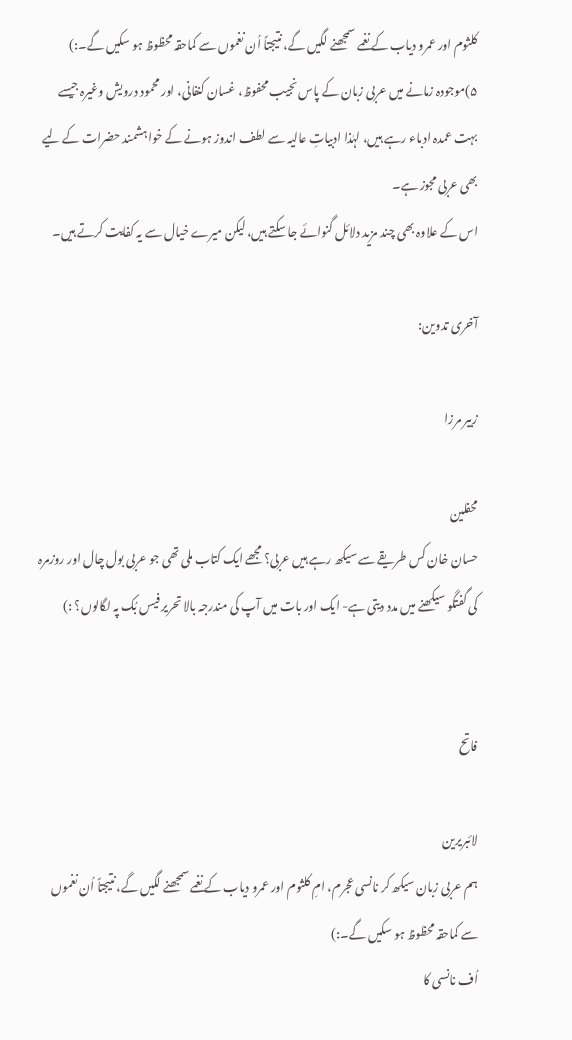کلثوم اور عمرو دیاب کے نغمے سمجھنے لگیں گے، نتیجتاً اُن نغموں سے کماحقہ محظوظ ہو سکیں گے۔:)
۵)موجودہ زمانے میں عربی زبان کے پاس نجیب محفوظ، غسان کنفانی، اور محمود درویش وغیرہ جیسے بہت عمدہ ادباء رہے ہیں، لہٰذا ادبیاتِ عالیہ سے لطف اندوز ہونے کے خواہشمند حضرات کے لیے بھی عربی مجوز ہے۔
اس کے علاوہ بھی چند مزید دلائل گنوائے جا سکتے ہیں، لیکن میرے خیال سے یہ کفایت کرتے ہیں۔

آخری تدوین:

زبیر مرزا

محفلین
حسان خان کس طریقے سے سیکھ رہے ہیں عربی؟ مجھے ایک کتاب ملی تھی جو عربی بول چال اور روزمرہ کی گفتگو سیکھنے میں مدد دیتی ہے- ایک اور بات میں آپ کی مندرجہ بالا تحریر فیس بُک پہ لگالوں؟ :)


فاتح

لائبریرین
ہم عربی زبان سیکھ کر نانسی عجرم، امِ کلثوم اور عمرو دیاب کے نغمے سمجھنے لگیں گے، نتیجتاً اُن نغموں سے کماحقہ محظوظ ہو سکیں گے۔:)
اُف نانسی کا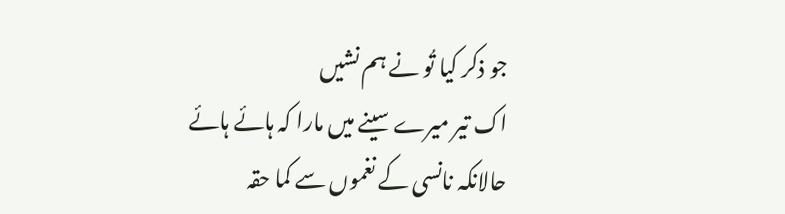جو ذکر کیا تُو نے ہم نشیں
اک تیر میرے سینے میں مارا کہ ہائے ہائے
حالانکہ نانسی کے نغموں سے کما حقہ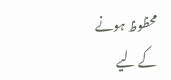محظوظ ہونے کے لیے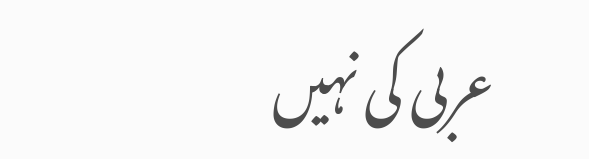عربی کی نہیں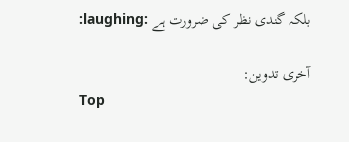بلکہ گندی نظر کی ضرورت ہے :laughing:

آخری تدوین:
Top